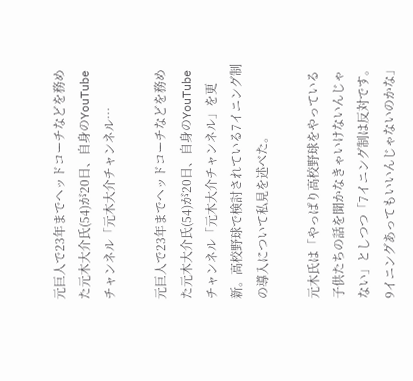元巨人で23年までヘッドコーチなどを務めた元木大介氏(54)が20日、自身のYouTubeチャンネル「元木大介チャンネル…

元巨人で23年までヘッドコーチなどを務めた元木大介氏(54)が20日、自身のYouTubeチャンネル「元木大介チャンネル」を更新。高校野球で検討されている7イニング制の導入について私見を述べた。

元木氏は「やっぱり高校野球をやっている子供たちの話を聞かなきゃいけないんじゃない」としつつ「7イニング制は反対です。9イニングあってもいいんじゃないのかな」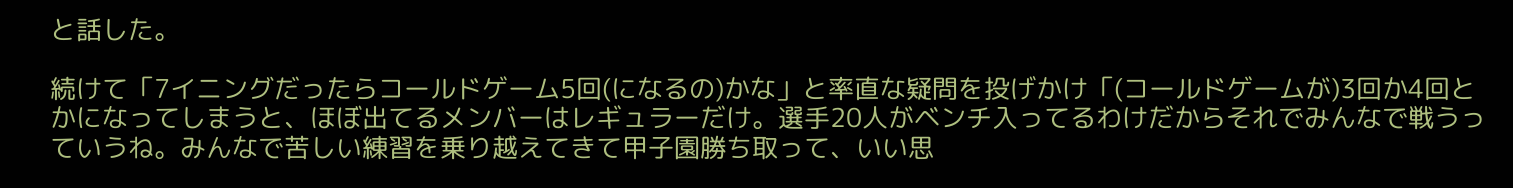と話した。

続けて「7イニングだったらコールドゲーム5回(になるの)かな」と率直な疑問を投げかけ「(コールドゲームが)3回か4回とかになってしまうと、ほぼ出てるメンバーはレギュラーだけ。選手20人がベンチ入ってるわけだからそれでみんなで戦うっていうね。みんなで苦しい練習を乗り越えてきて甲子園勝ち取って、いい思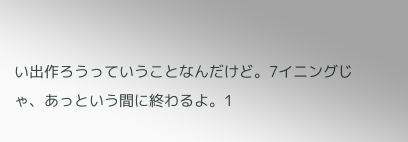い出作ろうっていうことなんだけど。7イニングじゃ、あっという間に終わるよ。1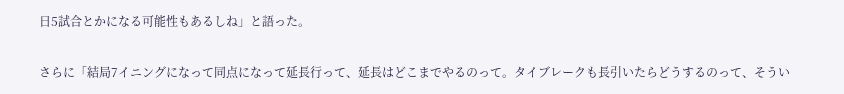日5試合とかになる可能性もあるしね」と語った。

さらに「結局7イニングになって同点になって延長行って、延長はどこまでやるのって。タイブレークも長引いたらどうするのって、そうい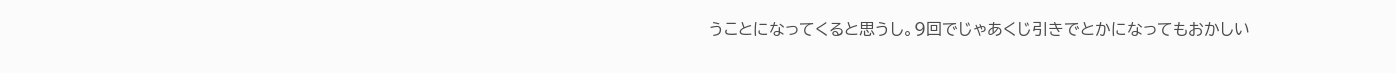うことになってくると思うし。9回でじゃあくじ引きでとかになってもおかしい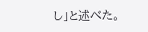し」と述べた。